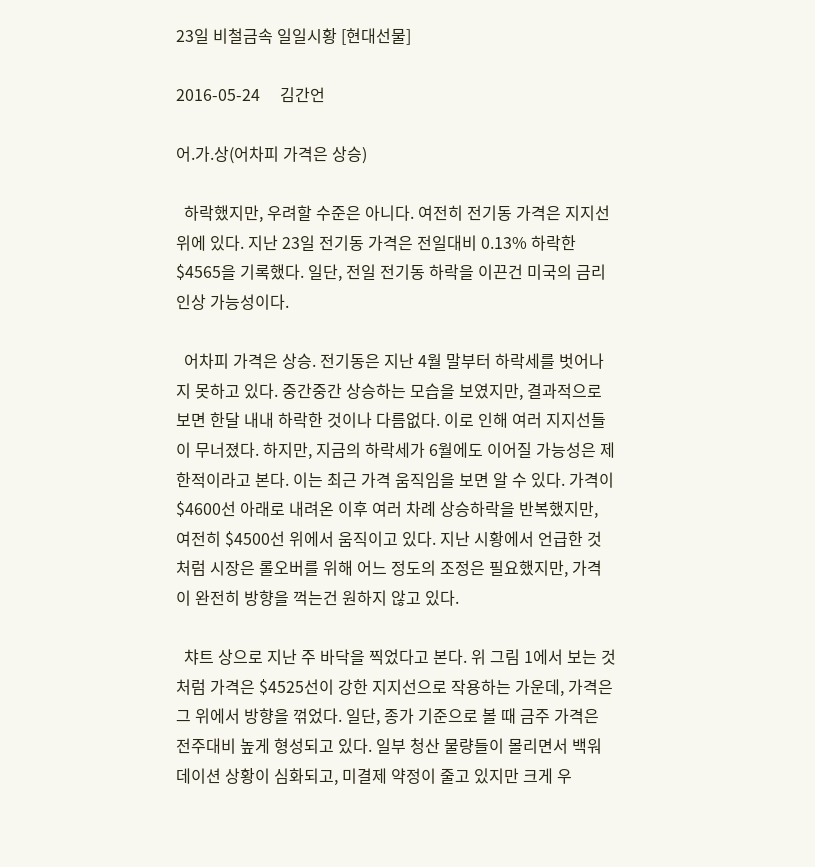23일 비철금속 일일시황 [현대선물]

2016-05-24     김간언

어.가.상(어차피 가격은 상승)

  하락했지만, 우려할 수준은 아니다. 여전히 전기동 가격은 지지선 위에 있다. 지난 23일 전기동 가격은 전일대비 0.13% 하락한 $4565을 기록했다. 일단, 전일 전기동 하락을 이끈건 미국의 금리인상 가능성이다.

  어차피 가격은 상승. 전기동은 지난 4월 말부터 하락세를 벗어나지 못하고 있다. 중간중간 상승하는 모습을 보였지만, 결과적으로 보면 한달 내내 하락한 것이나 다름없다. 이로 인해 여러 지지선들이 무너졌다. 하지만, 지금의 하락세가 6월에도 이어질 가능성은 제한적이라고 본다. 이는 최근 가격 움직임을 보면 알 수 있다. 가격이 $4600선 아래로 내려온 이후 여러 차례 상승하락을 반복했지만, 여전히 $4500선 위에서 움직이고 있다. 지난 시황에서 언급한 것처럼 시장은 롤오버를 위해 어느 정도의 조정은 필요했지만, 가격이 완전히 방향을 꺽는건 원하지 않고 있다.

  챠트 상으로 지난 주 바닥을 찍었다고 본다. 위 그림 1에서 보는 것처럼 가격은 $4525선이 강한 지지선으로 작용하는 가운데, 가격은 그 위에서 방향을 꺾었다. 일단, 종가 기준으로 볼 때 금주 가격은 전주대비 높게 형성되고 있다. 일부 청산 물량들이 몰리면서 백워데이션 상황이 심화되고, 미결제 약정이 줄고 있지만 크게 우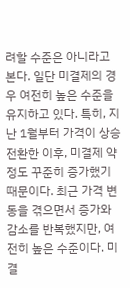려할 수준은 아니라고 본다. 일단 미결제의 경우 여전히 높은 수준을 유지하고 있다. 특히, 지난 1월부터 가격이 상승전환한 이후, 미결제 약정도 꾸준히 증가했기 때문이다. 최근 가격 변동을 겪으면서 증가와 감소를 반복했지만, 여전히 높은 수준이다. 미결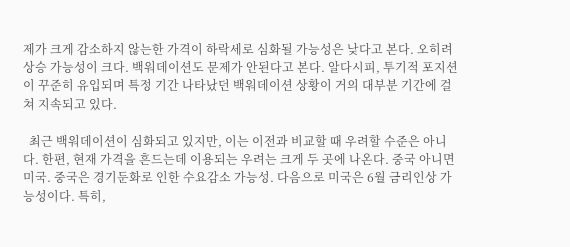제가 크게 감소하지 않는한 가격이 하락세로 심화될 가능성은 낮다고 본다. 오히려 상승 가능성이 크다. 백워데이션도 문제가 안된다고 본다. 알다시피, 투기적 포지션이 꾸준히 유입되며 특정 기간 나타났던 백워데이션 상황이 거의 대부분 기간에 걸쳐 지속되고 있다.

  최근 백워데이션이 심화되고 있지만, 이는 이전과 비교할 때 우려할 수준은 아니다. 한편, 현재 가격을 흔드는데 이용되는 우려는 크게 두 곳에 나온다. 중국 아니면 미국. 중국은 경기둔화로 인한 수요감소 가능성. 다음으로 미국은 6월 금리인상 가능성이다. 특히,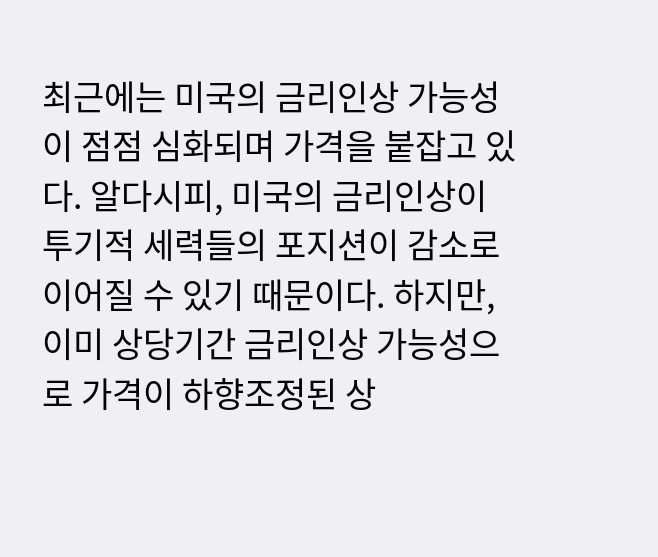최근에는 미국의 금리인상 가능성이 점점 심화되며 가격을 붙잡고 있다. 알다시피, 미국의 금리인상이 투기적 세력들의 포지션이 감소로 이어질 수 있기 때문이다. 하지만, 이미 상당기간 금리인상 가능성으로 가격이 하향조정된 상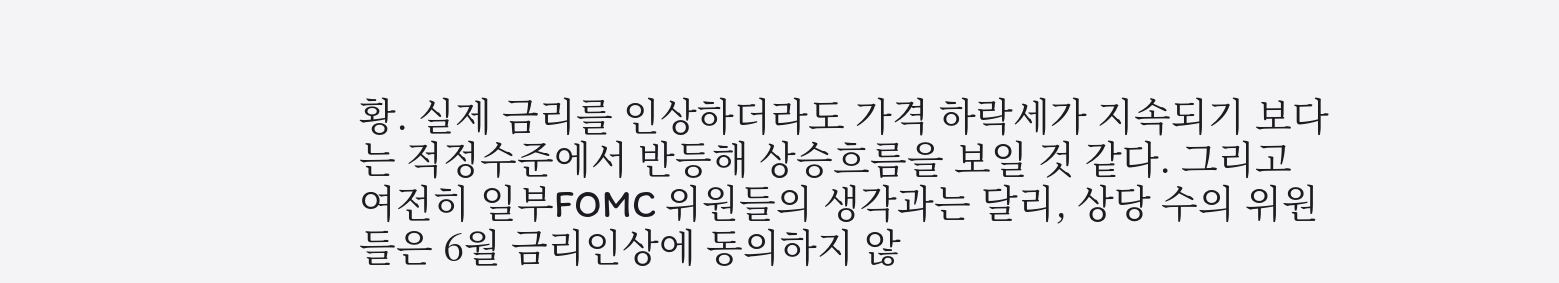황. 실제 금리를 인상하더라도 가격 하락세가 지속되기 보다는 적정수준에서 반등해 상승흐름을 보일 것 같다. 그리고 여전히 일부FOMC 위원들의 생각과는 달리, 상당 수의 위원들은 6월 금리인상에 동의하지 않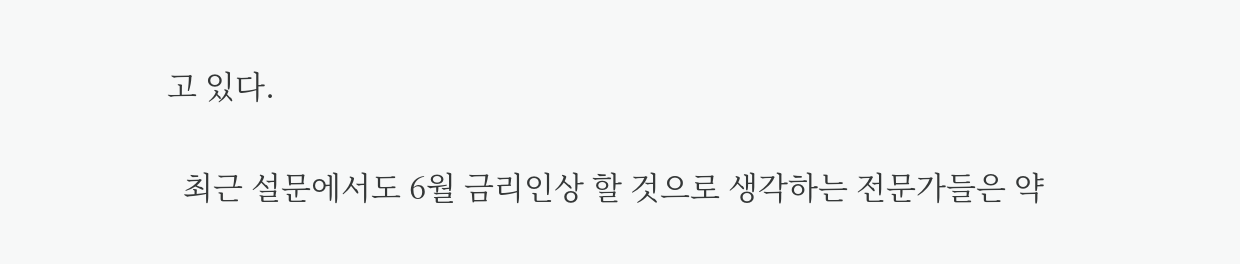고 있다.

  최근 설문에서도 6월 금리인상 할 것으로 생각하는 전문가들은 약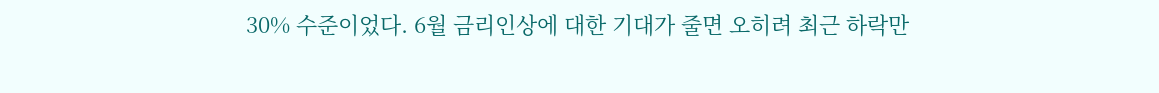30% 수준이었다. 6월 금리인상에 대한 기대가 줄면 오히려 최근 하락만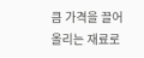큼 가격을 끌어올리는 재료로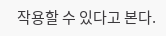작용할 수 있다고 본다.